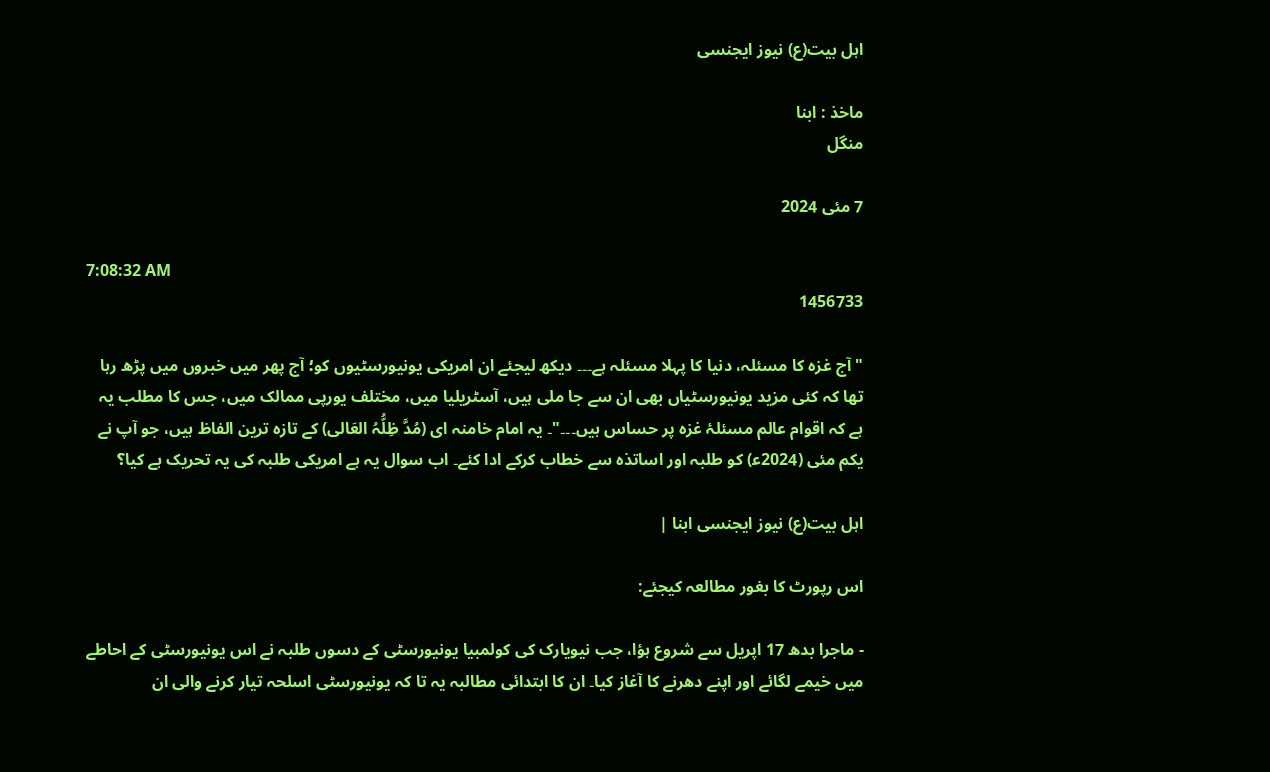اہل بیت(ع) نیوز ایجنسی

ماخذ : ابنا
منگل

7 مئی 2024

7:08:32 AM
1456733

"آج غزہ کا مسئلہ، دنیا کا پہلا مسئلہ ہے۔۔۔ دیکھ لیجئے ان امریکی یونیورسٹیوں کو؛ آج پھر میں خبروں میں پڑھ رہا تھا کہ کئی مزید یونیورسٹیاں بھی ان سے جا ملی ہیں، آسٹریلیا میں، مختلف یورپی ممالک میں، جس کا مطلب یہ ہے کہ اقوام عالم مسئلۂ غزہ پر حساس ہیں۔۔۔"۔ یہ امام خامنہ ای (مُدَّ ظِلُّہُ العَالی) کے تازہ ترین الفاظ ہیں، جو آپ نے یکم مئی (2024ع‍) کو طلبہ اور اساتذہ سے خطاب کرکے ادا کئے۔ اب سوال یہ ہے امریکی طلبہ کی یہ تحریک ہے کیا؟

اہل بیت(ع) نیوز ایجنسی ابنا |

اس رپورٹ کا بغور مطالعہ کیجئے:

- ماجرا بدھ 17 اپریل سے شروع ہؤا، جب نیویارک کی کولمبیا یونیورسٹی کے دسوں طلبہ نے اس یونیورسٹی کے احاطے میں خیمے لگائے اور اپنے دھرنے کا آغاز کیا۔ ان کا ابتدائی مطالبہ یہ تا کہ یونیورسٹی اسلحہ تیار کرنے والی ان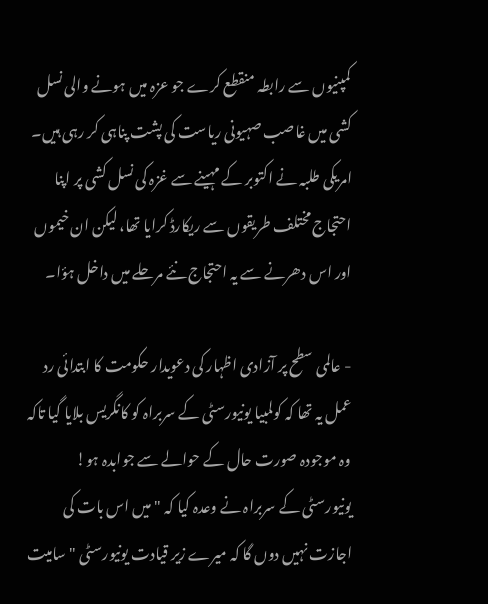کمپنیوں سے رابطہ منقطع کرے جو عزہ میں ہونے والی نسل کشی میں غاصب صہیونی ریاست کی پشت پناہی کر رہی ہیں۔ امریکی طلبہ نے اکتوبر کے مہینے سے غزہ کی نسل کشی پر اپنا احتجاج مختلف طریقوں سے ریکارڈ کرایا تھا، لیکن ان خیموں اور اس دھرنے سے یہ احتجاج نئے مرحلے میں داخل ہؤا۔

- عالمی سطح پر آزادی اظہار کی دعویدار حکومت کا ابتدائی رد عمل یہ تھا کہ کولمبیا یونیورسٹی کے سربراہ کو کانگریس بلایا گیا تاکہ وہ موجودہ صورت حال کے حوالے سے جوابدہ ہو! یونیورسٹی کے سربراہ نے وعدہ کیا کہ "میں اس بات کی اجازت نہیں دوں گا کہ میرے زیر قیادت یونیورسٹی "سامیت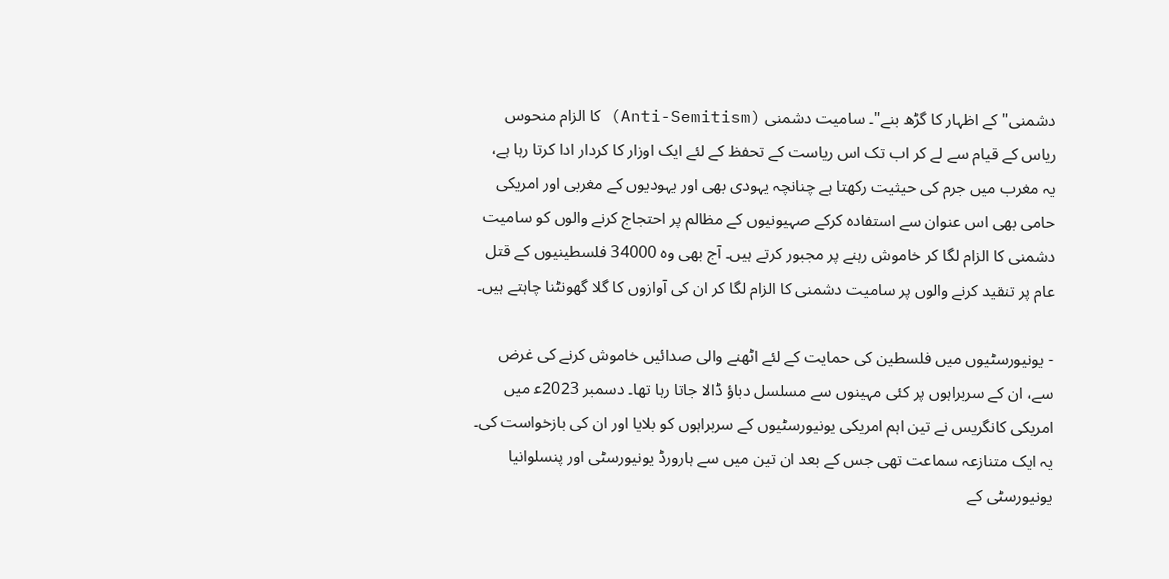دشمنی" کے اظہار کا گڑھ بنے"۔ سامیت دشمنی (Anti-Semitism) کا الزام منحوس ریاس کے قیام سے لے کر اب تک اس ریاست کے تحفظ کے لئے ایک اوزار کا کردار ادا کرتا رہا ہے، یہ مغرب میں جرم کی حیثیت رکھتا ہے چنانچہ یہودی بھی اور یہودیوں کے مغربی اور امریکی حامی بھی اس عنوان سے استفادہ کرکے صہیونیوں کے مظالم پر احتجاج کرنے والوں کو سامیت دشمنی کا الزام لگا کر خاموش رہنے پر مجبور کرتے ہیں۔ آج بھی وہ 34000 فلسطینیوں کے قتل عام پر تنقید کرنے والوں پر سامیت دشمنی کا الزام لگا کر ان کی آوازوں کا گلا گھونٹنا چاہتے ہیں۔

- یونیورسٹیوں میں فلسطین کی حمایت کے لئے اٹھنے والی صدائیں خاموش کرنے کی غرض سے، ان کے سربراہوں پر کئی مہینوں سے مسلسل دباؤ ڈالا جاتا رہا تھا۔ دسمبر 2023ع‍ میں امریکی کانگریس نے تین اہم امریکی یونیورسٹیوں کے سربراہوں کو بلایا اور ان کی بازخواست کی۔ یہ ایک متنازعہ سماعت تھی جس کے بعد ان تین میں سے ہارورڈ یونیورسٹی اور پنسلوانیا یونیورسٹی کے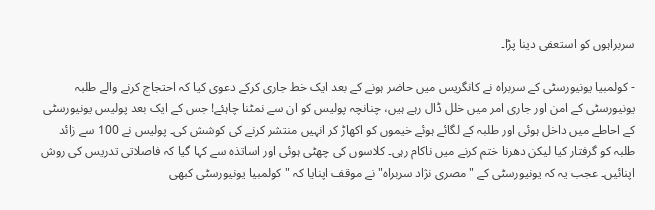سربراہوں کو استعفی دینا پڑا۔

- کولمبیا یونیورسٹی کے سربراہ نے کانگریس میں حاضر ہونے کے بعد ایک خط جاری کرکے دعوی کیا کہ احتجاج کرنے والے طلبہ یونیورسٹی کے امن اور جاری امر میں خلل ڈال رہے ہیں، چنانچہ پولیس کو ان سے نمٹنا چاہئے! جس کے ایک بعد پولیس یونیورسٹی کے احاطے میں داخل ہوئی اور طلبہ کے لگائے ہوئے خیموں کو اکھاڑ کر انہیں منتشر کرنے کی کوشش کی۔ پولیس نے 100 سے زائد طلبہ کو گرفتار کیا لیکن دھرنا ختم کرنے میں ناکام رہی۔ کلاسوں کی چھٹی ہوئی اور اساتذہ سے کہا گیا کہ فاصلاتی تدریس کی روش اپنائیں۔ عجب یہ کہ یونیورسٹی کے "مصری نژاد سربراہ" نے موقف اپنایا کہ "کولمبیا یونیورسٹی کبھی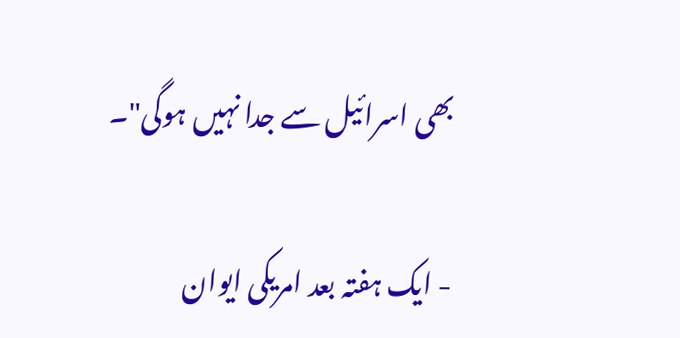بھی اسرائیل سے جدا نہیں ہوگی"۔

- ایک ہفتہ بعد امریکی ایوان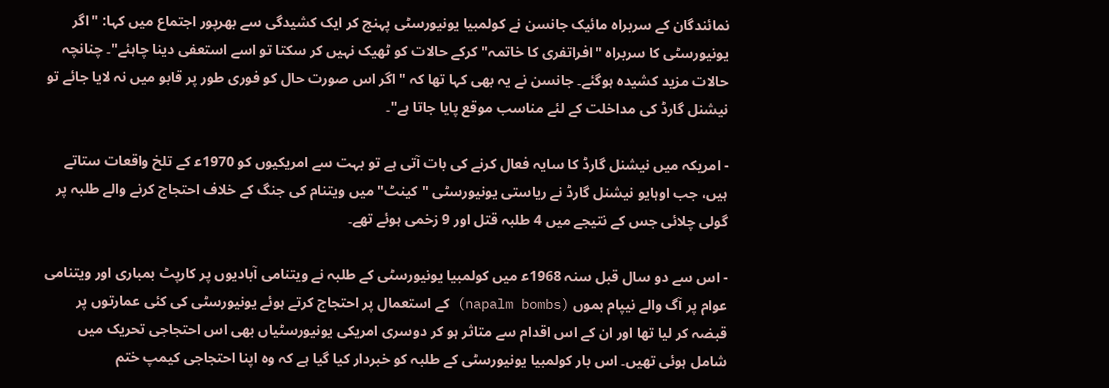نمائندگان کے سربراہ مائیک جانسن نے کولمبیا یونیورسٹی پہنج کر ایک کشیدگی سے بھرپور اجتماع میں کہا: "اگر یونیورسٹی کا سربراہ "افراتفری کا خاتمہ" کرکے حالات کو ٹھیک نہیں کر سکتا تو اسے استعفی دینا چاہئے"۔ چنانچہ حالات مزید کشیدہ ہوگئے۔ جانسن نے یہ بھی کہا تھا کہ "اگر اس صورت حال کو فوری طور پر قابو میں نہ لایا جائے تو نیشنل گارڈ کی مداخلت کے لئے مناسب موقع پایا جاتا ہے"۔

- امریکہ میں نیشنل گارڈ کا سایہ فعال کرنے کی بات آتی ہے تو بہت سے امریکیوں کو 1970ع‍ کے تلخ واقعات ستاتے ہیں، جب اوہایو نیشنل گارڈ نے ریاستی یونیورسٹی "کینٹ" میں ویتنام کی جنگ کے خلاف احتجاج کرنے والے طلبہ پر گولی چلائی جس کے نتیجے میں 4 طلبہ قتل اور 9 زخمی ہوئے تھے۔

- اس سے دو سال قبل سنہ 1968ع‍ میں کولمبیا یونیورسٹی کے طلبہ نے ویتنامی آبادیوں پر کارپٹ بمباری اور ویتنامی عوام پر آگ والے نیپام بموں (napalm bombs) کے استعمال پر احتجاج کرتے ہوئے یونیورسٹی کی کئی عمارتوں پر قبضہ کر لیا تھا اور ان کے اس اقدام سے متاثر ہو کر دوسری امریکی یونیورسٹیاں بھی اس احتجاجی تحریک میں شامل ہوئی تھیں۔ اس بار کولمبیا یونیورسٹی کے طلبہ کو خبردار کیا گیا ہے کہ وہ اپنا احتجاجی کیمپ ختم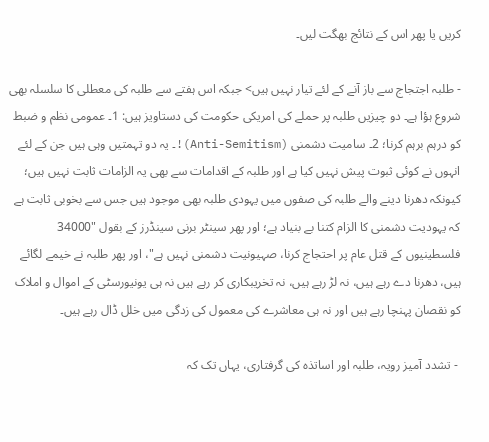کریں یا پھر اس کے نتائج بھگت لیں۔

- طلبہ اجتجاج سے باز آنے کے لئے تیار نہیں ہیں> جبکہ اس ہفتے سے طلبہ کی معطلی کا سلسلہ بھی شروع ہؤا ہے۔ دو چیزیں طلبہ پر حملے کی امریکی حکومت کی دستاویز ہیں: 1۔ عمومی نظم و ضبط کو درہم برہم کرنا؛ 2۔ سامیت دشمنی (Anti-Semitism)!۔ یہ دو تہمتیں وہی ہیں جن کے لئے انہوں نے کوئی ثبوت پیش نہیں کیا ہے اور طلبہ کے اقدامات سے بھی یہ الزامات ثابت نہیں ہیں؛ کیونکہ دھرنا دینے والے طلبہ کی صفوں میں یہودی طلبہ بھی موجود ہیں جس سے بخوبی ثابت ہے کہ یہودیت دشمنی کا الزام کتنا بے بنیاد ہے؛ اور پھر سینٹر برنی سینڈرز کے بقول "34000 فلسطینیوں کے قتل عام پر احتجاج کرنا، صہیونیت دشمنی نہیں ہے"، اور پھر طلبہ نے خیمے لگائے ہیں، دھرنا دے رہے ہیں، نہ لڑ رہے ہیں، نہ تخریبکاری کر رہے ہیں نہ ہی یونیورسٹی کے اموال و املاک کو نقصان پہنچا رہے ہیں اور نہ ہی معاشرے کی معمول کی زدگی میں خلل ڈال رہے ہیں۔

 - تشدد آمیز رویہ، طلبہ اور اساتذہ کی گرفتاری، یہاں تک کہ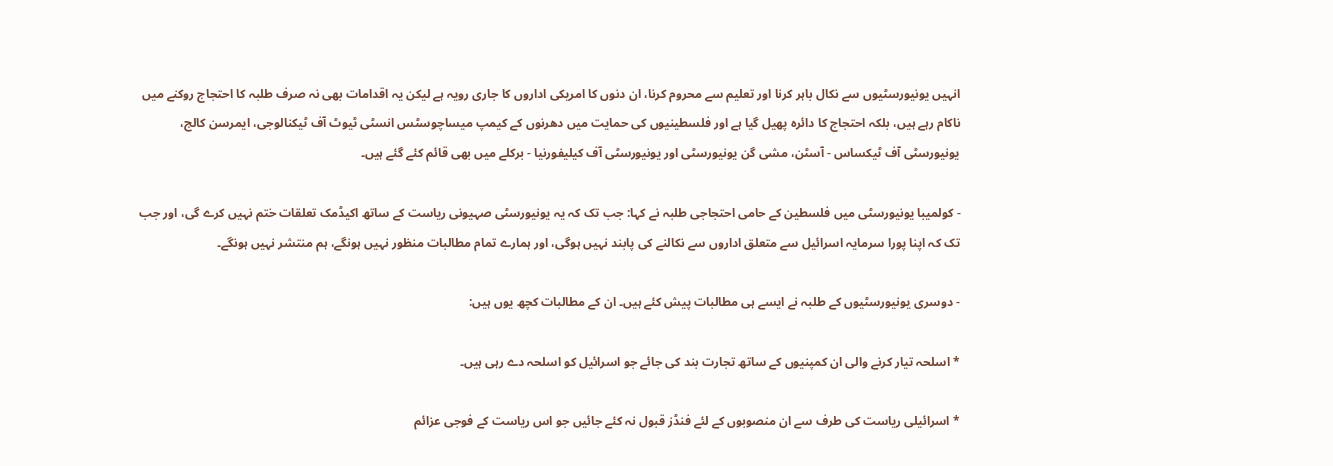انہیں یونیورسٹیوں سے نکال باہر کرنا اور تعلیم سے محروم کرنا، ان دنوں کا امریکی اداروں کا جاری رویہ ہے لیکن یہ اقدامات بھی نہ صرف طلبہ کا احتجاج روکنے میں ناکام رہے ہیں، بلکہ احتجاج کا دائرہ پھیل گیا ہے اور فلسطینیوں کی حمایت میں دھرنوں کے کیمپ میساچوسٹس انسٹی ٹیوٹ آف ٹیکنالوجی، ایمرسن کالج، یونیورسٹی آف ٹیکساس - آسٹن، مشی گن یونیورسٹی اور یونیورسٹی آف کیلیفورنیا - برکلے میں بھی قائم کئے گئے ہیں۔

- کولمیبا یونیورسٹی میں فلسطین کے حامی احتجاجی طلبہ نے کہا: جب تک کہ یہ یونیورسٹی صہیونی ریاست کے ساتھ اکیڈمک تعلقات ختم نہیں کرے گی، اور جب تک کہ اپنا پورا سرمایہ اسرائیل سے متعلق اداروں سے نکالنے کی پابند نہیں ہوگی، اور ہمارے تمام مطالبات منظور نہیں ہونگے، ہم منتشر نہیں ہونگے۔

- دوسری یونیورسٹیوں کے طلبہ نے ایسے ہی مطالبات پیش کئے ہیں۔ ان کے مطالبات کچھ یوں ہیں:

* اسلحہ تیار کرنے والی ان کمپنیوں کے ساتھ تجارت بند کی جائے جو اسرائیل کو اسلحہ دے رہی ہیں۔

* اسرائیلی ریاست کی طرف سے ان منصوبوں کے لئے فنڈز قبول نہ کئے جائیں جو اس ریاست کے فوجی عزائم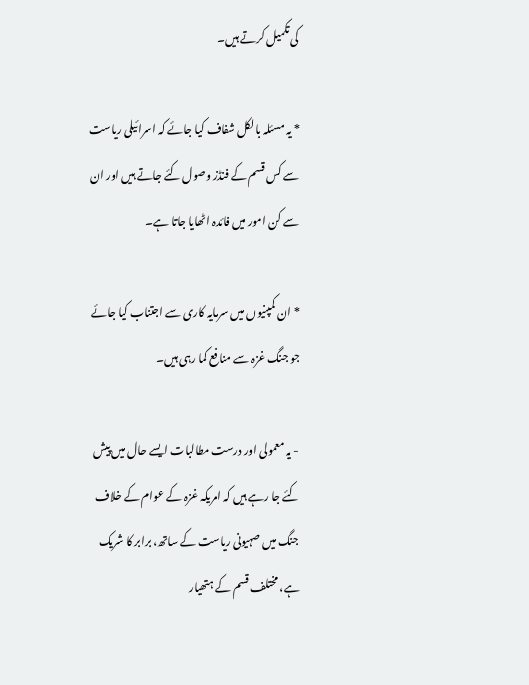کی تکمیل کرتے ہیں۔

* یہ مسئلہ بالکل شفاف کیا جائے کہ اسرائیلی ریاست سے کس قسم کے فنڈز وصول کئے جاتے ہیں اور ان سے کن امور میں فائدہ اٹھایا جاتا ہے۔

* ان کمپنیوں میں سرمایہ کاری سے اجتناب کیا جائے جو جنگ غزہ سے منافع کما رہی ہیں۔

- یہ معمولی اور درست مطالبات ایسے حال میں پیش کئے جا رہے ہیں کہ امریکہ غزہ کے عوام کے خلاف جنگ میں صہیونی ریاست کے ساتھ، برابر کا شریک ہے، مختلف قسم کے ہتھیار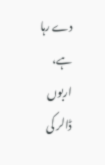دے رہا ہے، اربوں ڈالر کی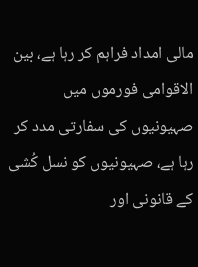مالی امداد فراہم کر رہا ہے، بین الاقوامی فورموں میں صہیونیوں کی سفارتی مدد کر رہا ہے، صہیونیوں کو نسل کُشی کے قانونی اور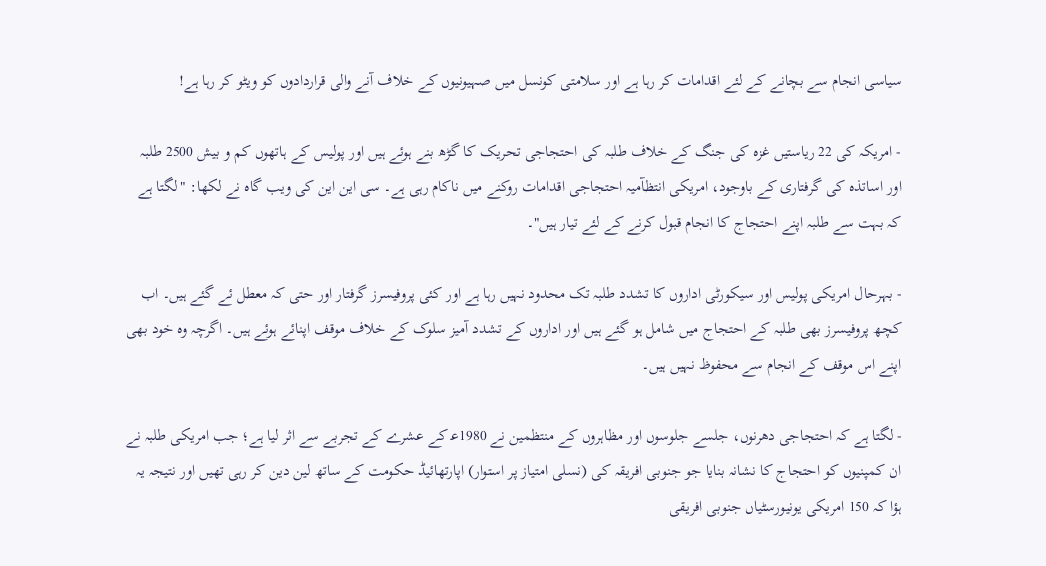سیاسی انجام سے بچانے کے لئے اقدامات کر رہا ہے اور سلامتی کونسل میں صہیونیوں کے خلاف آنے والی قراردادوں کو ویٹو کر رہا ہے!

- امریکہ کی 22 ریاستیں غزہ کی جنگ کے خلاف طلبہ کی احتجاجی تحریک کا گڑھ بنے ہوئے ہیں اور پولیس کے ہاتھوں کم و بیش 2500 طلبہ اور اساتذہ کی گرفتاری کے باوجود، امریکی انتظآمیہ احتجاجی اقدامات روکنے میں ناکام رہی ہے۔ سی این این کی ویب گاہ نے لکھا: "لگتا ہے کہ بہت سے طلبہ اپنے احتجاج کا انجام قبول کرنے کے لئے تیار ہیں"۔

- بہرحال امریکی پولیس اور سیکورٹی اداروں کا تشدد طلبہ تک محدود نہیں رہا ہے اور کئی پروفیسرز گرفتار اور حتی کہ معطل ئے گئے ہیں۔ اب کچھ پروفیسرز بھی طلبہ کے احتجاج میں شامل ہو گئے ہیں اور اداروں کے تشدد آمیز سلوک کے خلاف موقف اپنائے ہوئے ہیں۔ اگرچہ وہ خود بھی اپنے اس موقف کے انجام سے محفوظ نہیں ہیں۔

- لگتا ہے کہ احتجاجی دھرنوں، جلسے جلوسوں اور مظاہروں کے منتظمین نے 1980ع‍ کے عشرے کے تجربے سے اثر لیا ہے؛ جب امریکی طلبہ نے ان کمپنیوں کو احتجاج کا نشانہ بنایا جو جنوبی افریقہ کی (نسلی امتیاز پر استوار) اپارتھائیڈ حکومت کے ساتھ لین دین کر رہی تھیں اور نتیجہ یہ ہؤا کہ 150 امریکی یونیورسٹیاں جنوبی افریقی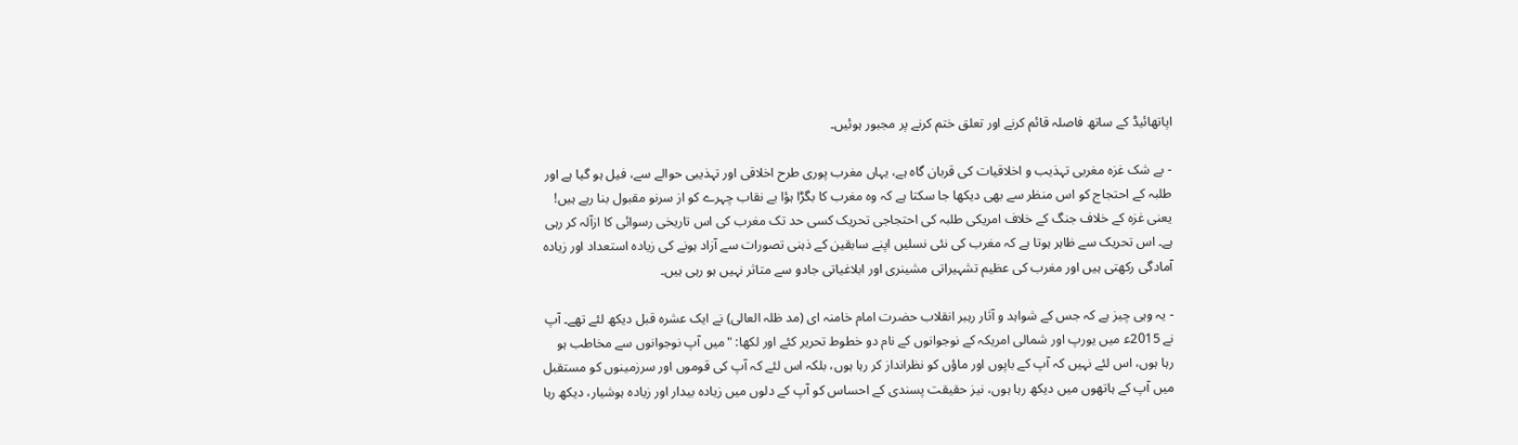اپاتھائیڈ کے ساتھ فاصلہ قائم کرنے اور تعلق ختم کرنے پر مجبور ہوئیں۔

- بے شک غزہ مغربی تہذیب و اخلاقیات کی قربان گاہ ہے، یہاں مغرب پوری طرح اخلاقی اور تہذیبی حوالے سے، فیل ہو گیا ہے اور طلبہ کے احتجاج کو اس منظر سے بھی دیکھا جا سکتا ہے کہ وہ مغرب کا بگڑا ہؤا بے نقاب چہرے کو از سرنو مقبول بنا رہے ہیں! یعنی غزہ کے خلاف جنگ کے خلاف امریکی طلبہ کی احتجاجی تحریک کسی حد تک مغرب کی اس تاریخی رسوائی کا ازآلہ کر رہی ہے۔ اس تحریک سے ظاہر ہوتا ہے کہ مغرب کی نئی نسلیں اپنے سابقین کے ذہنی تصورات سے آزاد ہونے کی زیادہ استعداد اور زیادہ آمادگی رکھتی ہیں اور مغرب کی عظیم تشہیراتی مشینری اور ابلاغیاتی جادو سے متاثر نہیں ہو رہی ہیں۔

- یہ وہی چیز ہے کہ جس کے شواہد و آثار رہبر انقلاب حضرت امام خامنہ ای (مد ظلہ العالی) نے ایک عشرہ قبل دیکھ لئے تھے۔ آپ نے 2015ع‍ میں یورپ اور شمالی امریکہ کے نوجوانوں کے نام دو خطوط تحریر کئے اور لکھا: "میں آپ نوجوانوں سے مخاطب ہو رہا ہوں، اس لئے نہیں کہ آپ کے باپوں اور ماؤں کو نظرانداز کر رہا ہوں، بلکہ اس لئے کہ آپ کی قوموں اور سرزمینوں کو مستقبل میں آپ کے ہاتھوں میں دیکھ رہا ہوں، نیز حقیقت پسندی کے احساس کو آپ کے دلوں میں زیادہ بیدار اور زیادہ ہوشیار، دیکھ رہا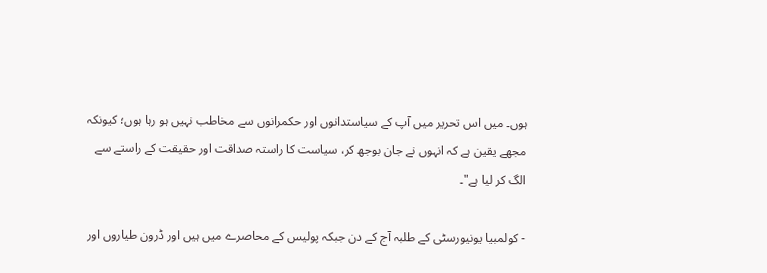ہوں۔ میں اس تحریر میں آپ کے سیاستدانوں اور حکمرانوں سے مخاطب نہیں ہو رہا ہوں؛ کیونکہ مجھے یقین ہے کہ انہوں نے جان بوجھ کر، سیاست کا راستہ صداقت اور حقیقت کے راستے سے الگ کر لیا ہے"۔

- کولمبیا یونیورسٹی کے طلبہ آج کے دن جبکہ پولیس کے محاصرے میں ہیں اور ڈرون طیاروں اور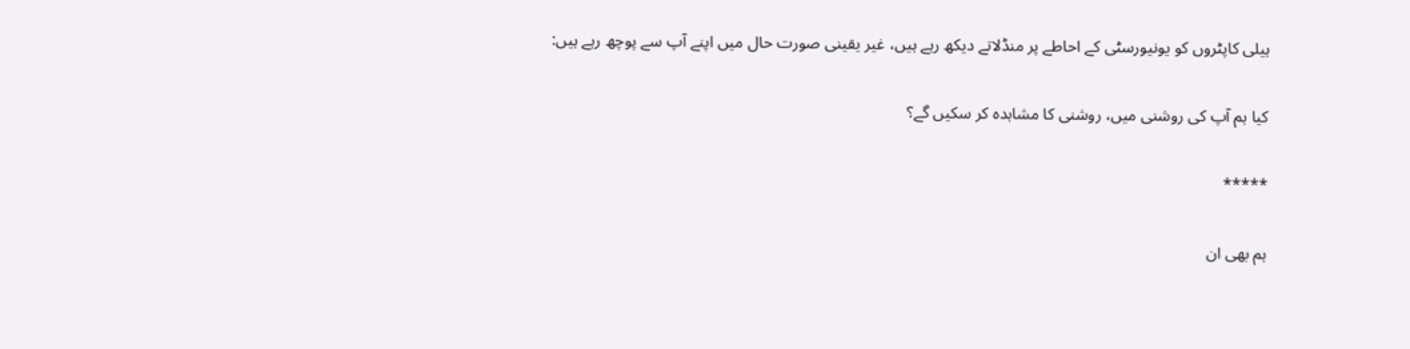ہیلی کاپٹروں کو یونیورسٹی کے احاطے پر منڈلاتے دیکھ رہے ہیں، غیر یقینی صورت حال میں اپنے آپ سے پوچھ رہے ہیں:

کیا ہم آپ کی روشنی میں، روشنی کا مشاہدہ کر سکیں گے؟

*****

ہم بھی ان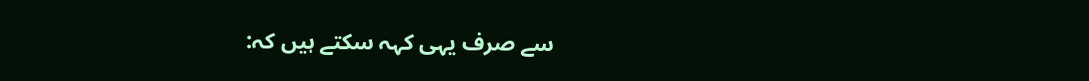سے صرف یہی کہہ سکتے ہیں کہ: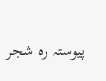پيوستہ رہ شجر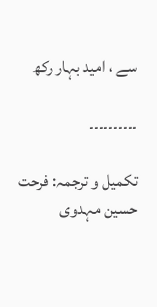سے ، اميد بہار رکھ

۔۔۔۔۔۔۔۔۔۔

تکمیل و ترجمہ: فرحت حسین مہدوی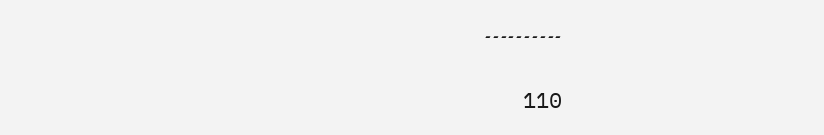۔۔۔۔۔۔۔۔۔۔

110